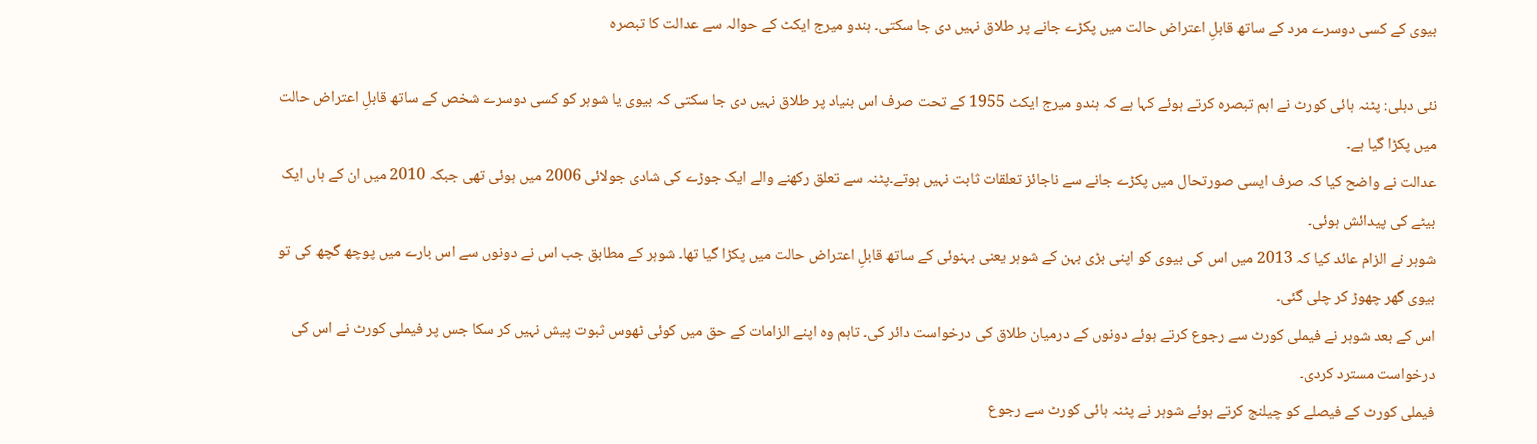بیوی کے کسی دوسرے مرد کے ساتھ قابلِ اعتراض حالت میں پکڑے جانے پر طلاق نہیں دی جا سکتی۔ ہندو میرج ایکٹ کے حوالہ سے عدالت کا تبصرہ

نئی دہلی: پٹنہ ہائی کورٹ نے اہم تبصرہ کرتے ہوئے کہا ہے کہ ہندو میرج ایکٹ 1955 کے تحت صرف اس بنیاد پر طلاق نہیں دی جا سکتی کہ بیوی یا شوہر کو کسی دوسرے شخص کے ساتھ قابلِ اعتراض حالت میں پکڑا گیا ہے۔
عدالت نے واضح کیا کہ صرف ایسی صورتحال میں پکڑے جانے سے ناجائز تعلقات ثابت نہیں ہوتے۔پٹنہ سے تعلق رکھنے والے ایک جوڑے کی شادی جولائی 2006 میں ہوئی تھی جبکہ 2010 میں ان کے ہاں ایک بیٹے کی پیدائش ہوئی۔
شوہر نے الزام عائد کیا کہ 2013 میں اس کی بیوی کو اپنی بڑی بہن کے شوہر یعنی بہنوئی کے ساتھ قابلِ اعتراض حالت میں پکڑا گیا تھا۔ شوہر کے مطابق جب اس نے دونوں سے اس بارے میں پوچھ گچھ کی تو بیوی گھر چھوڑ کر چلی گئی۔
اس کے بعد شوہر نے فیملی کورٹ سے رجوع کرتے ہوئے دونوں کے درمیان طلاق کی درخواست دائر کی۔ تاہم وہ اپنے الزامات کے حق میں کوئی ٹھوس ثبوت پیش نہیں کر سکا جس پر فیملی کورٹ نے اس کی درخواست مسترد کردی۔
فیملی کورٹ کے فیصلے کو چیلنج کرتے ہوئے شوہر نے پٹنہ ہائی کورٹ سے رجوع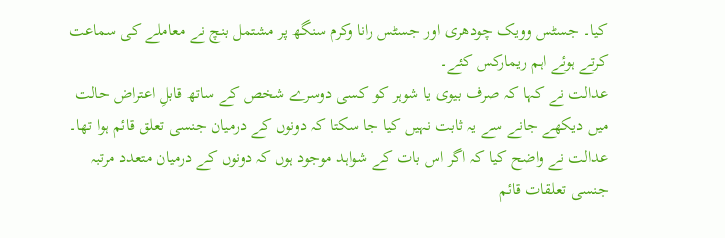کیا۔ جسٹس وویک چودھری اور جسٹس رانا وکرم سنگھ پر مشتمل بنچ نے معاملے کی سماعت کرتے ہوئے اہم ریمارکس کئے۔
عدالت نے کہا کہ صرف بیوی یا شوہر کو کسی دوسرے شخص کے ساتھ قابلِ اعتراض حالت میں دیکھے جانے سے یہ ثابت نہیں کیا جا سکتا کہ دونوں کے درمیان جنسی تعلق قائم ہوا تھا۔
عدالت نے واضح کیا کہ اگر اس بات کے شواہد موجود ہوں کہ دونوں کے درمیان متعدد مرتبہ جنسی تعلقات قائم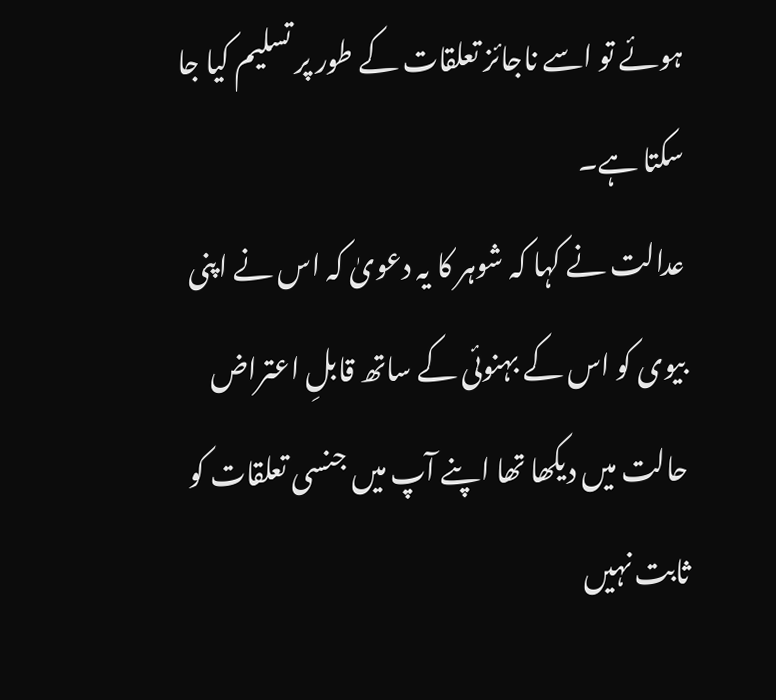ہوئے تو اسے ناجائز تعلقات کے طور پر تسلیم کیا جا سکتا ہے۔
عدالت نے کہا کہ شوہر کا یہ دعویٰ کہ اس نے اپنی بیوی کو اس کے بہنوئی کے ساتھ قابلِ اعتراض حالت میں دیکھا تھا اپنے آپ میں جنسی تعلقات کو ثابت نہیں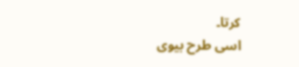کرتا۔
اسی طرح بیوی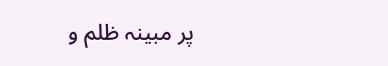پر مبینہ ظلم و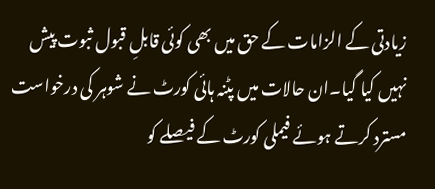زیادتی کے الزامات کے حق میں بھی کوئی قابلِ قبول ثبوت پیش نہیں کیا گیا۔ان حالات میں پٹنہ ہائی کورٹ نے شوہر کی درخواست مسترد کرتے ہوئے فیملی کورٹ کے فیصلے کو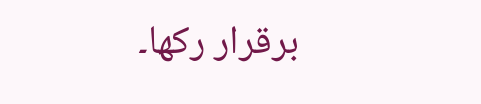برقرار رکھا۔